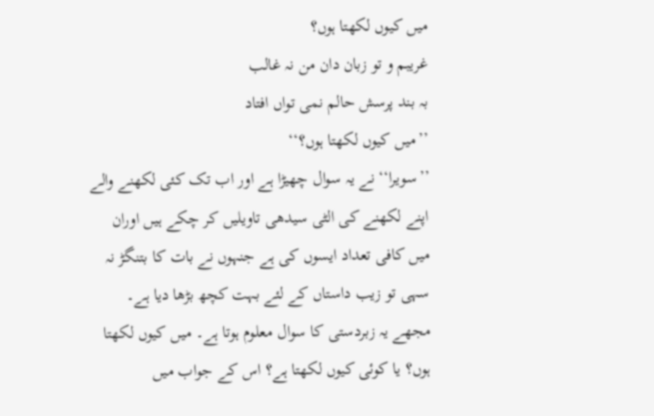میں کیوں لکھتا ہوں؟
غریبم و تو زبان دان من نہ غالب
بہ بند پرسش حالم نمی تواں افتاد
’’میں کیوں لکھتا ہوں؟‘‘
’’سویرا‘‘ نے یہ سوال چھیڑا ہے اور اب تک کئی لکھنے والے اپنے لکھنے کی الٹی سیدھی تاویلیں کر چکے ہیں اوران میں کافی تعداد ایسوں کی ہے جنہوں نے بات کا بتنگڑ نہ سہی تو زیب داستاں کے لئے بہت کچھ بڑھا دیا ہے۔ مجھے یہ زبردستی کا سوال معلوم ہوتا ہے۔ میں کیوں لکھتا ہوں؟ یا کوئی کیوں لکھتا ہے؟ اس کے جواب میں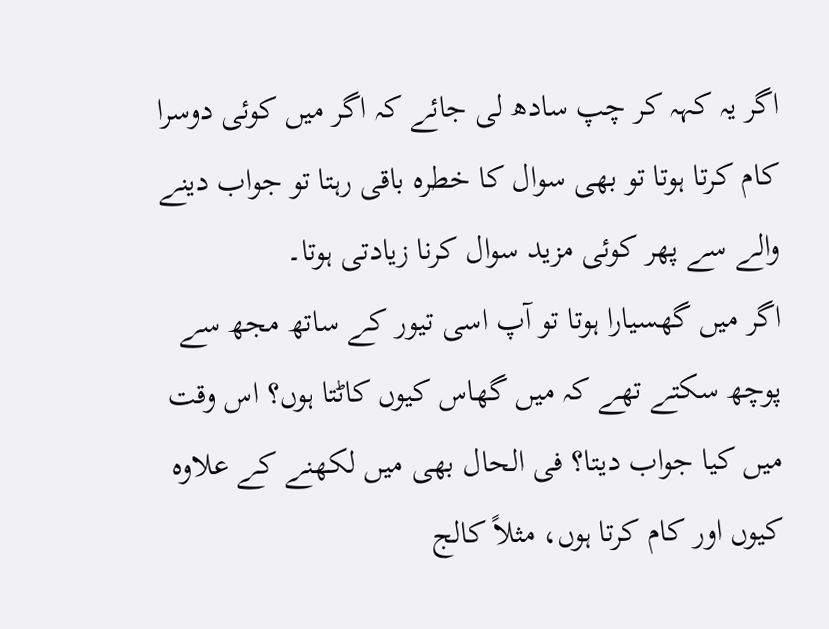اگر یہ کہہ کر چپ سادھ لی جائے کہ اگر میں کوئی دوسرا کام کرتا ہوتا تو بھی سوال کا خطرہ باقی رہتا تو جواب دینے والے سے پھر کوئی مزید سوال کرنا زیادتی ہوتا۔
اگر میں گھسیارا ہوتا تو آپ اسی تیور کے ساتھ مجھ سے پوچھ سکتے تھے کہ میں گھاس کیوں کاٹتا ہوں؟ اس وقت میں کیا جواب دیتا؟ فی الحال بھی میں لکھنے کے علاوہ کیوں اور کام کرتا ہوں، مثلاً کالج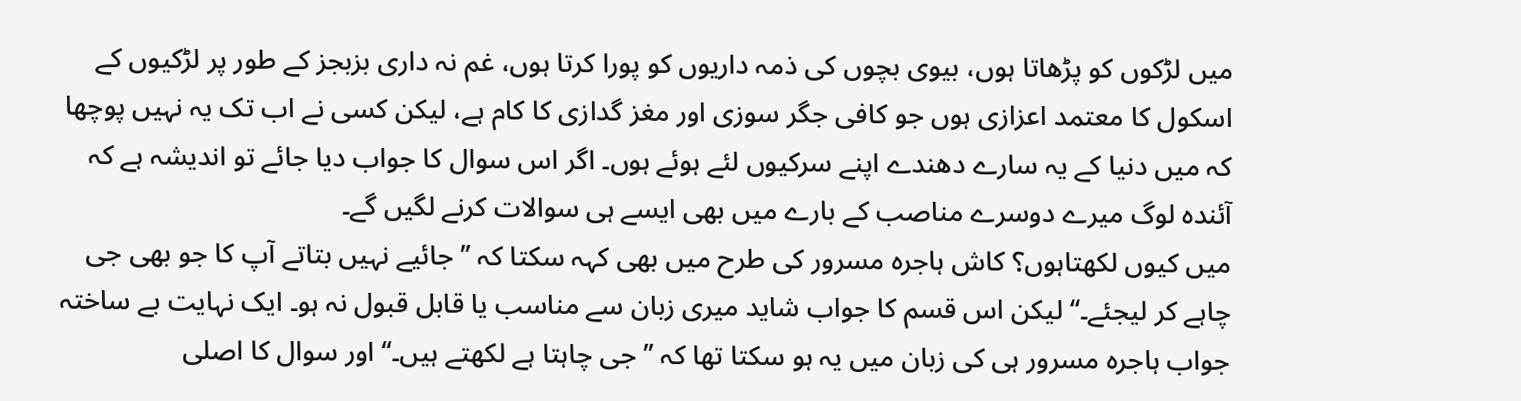میں لڑکوں کو پڑھاتا ہوں، بیوی بچوں کی ذمہ داریوں کو پورا کرتا ہوں، غم نہ داری بزبجز کے طور پر لڑکیوں کے اسکول کا معتمد اعزازی ہوں جو کافی جگر سوزی اور مغز گدازی کا کام ہے، لیکن کسی نے اب تک یہ نہیں پوچھا کہ میں دنیا کے یہ سارے دھندے اپنے سرکیوں لئے ہوئے ہوں۔ اگر اس سوال کا جواب دیا جائے تو اندیشہ ہے کہ آئندہ لوگ میرے دوسرے مناصب کے بارے میں بھی ایسے ہی سوالات کرنے لگیں گے۔
میں کیوں لکھتاہوں؟ کاش ہاجرہ مسرور کی طرح میں بھی کہہ سکتا کہ ’’جائیے نہیں بتاتے آپ کا جو بھی جی چاہے کر لیجئے۔‘‘ لیکن اس قسم کا جواب شاید میری زبان سے مناسب یا قابل قبول نہ ہو۔ ایک نہایت بے ساختہ جواب ہاجرہ مسرور ہی کی زبان میں یہ ہو سکتا تھا کہ ’’جی چاہتا ہے لکھتے ہیں۔‘‘ اور سوال کا اصلی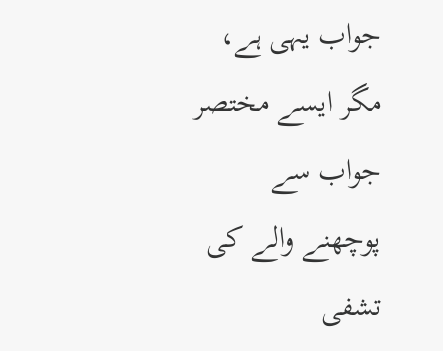جواب یہی ہے، مگر ایسے مختصر جواب سے پوچھنے والے کی تشفی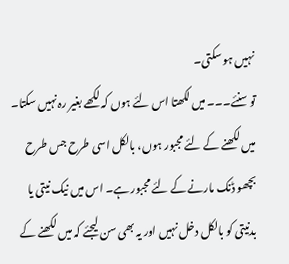نہیں ہو سکتی۔
تو سنئے۔۔۔ میں لکھتا اس لئے ہوں کہ لکھے بغیر رہ نہیں سکتا۔ میں لکھنے کے لئے مجبور ہوں، بالکل اسی طرح جس طرح بچھو ڈنک مارنے کے لئے مجبور ہے۔ اس میں نیک نیتی یا بدنیتی کو بالکل دخل نہیں اور یہ بھی سن لیجئے کہ میں لکھنے کے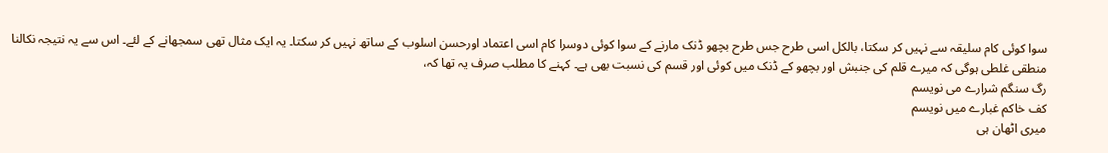سوا کوئی کام سلیقہ سے نہیں کر سکتا، بالکل اسی طرح جس طرح بچھو ڈنک مارنے کے سوا کوئی دوسرا کام اسی اعتماد اورحسن اسلوب کے ساتھ نہیں کر سکتا۔ یہ ایک مثال تھی سمجھانے کے لئے۔ اس سے یہ نتیجہ نکالنا منطقی غلطی ہوگی کہ میرے قلم کی جنبش اور بچھو کے ڈنک میں کوئی اور قسم کی نسبت بھی ہے۔ کہنے کا مطلب صرف یہ تھا کہ،
رگ سنگم شرارے می نویسم
کف خاکم غبارے میں نویسم
میری اٹھان ہی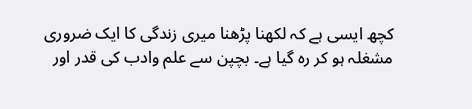کچھ ایسی ہے کہ لکھنا پڑھنا میری زندگی کا ایک ضروری مشغلہ ہو کر رہ گیا ہے۔ بچپن سے علم وادب کی قدر اور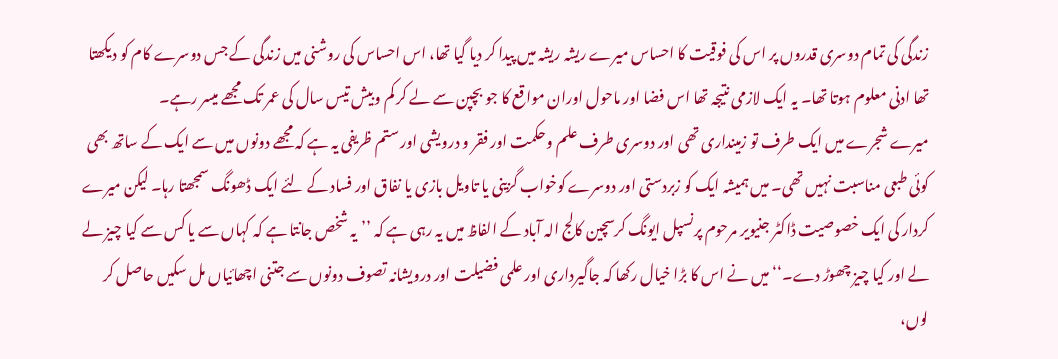زندگی کی تمام دوسری قدروں پر اس کی فوقیت کا احساس میرے ریشہ ریشہ میں پیدا کر دیا گیا تھا، اس احساس کی روشنی میں زندگی کے جس دوسرے کام کو دیکھتا تھا ادنی معلوم ہوتا تھا۔ یہ ایک لازمی نتیجہ تھا اس فضا اور ماحول اوران مواقع کا جو بچپن سے لے کر کم وبیش تیس سال کی عمر تک مجھے میسر رہے۔
میرے شجرے میں ایک طرف تو زمینداری تھی اور دوسری طرف علم وحکمت اور فقر و درویشی اور ستم ظریفی یہ ہے کہ مجھے دونوں میں سے ایک کے ساتھ بھی کوئی طبعی مناسبت نہیں تھی۔ میں ہمیشہ ایک کو زبردستی اور دوسرے کوخواب گزینی یا تاویل بازی یا نفاق اور فساد کے لئے ایک ڈھونگ سمجھتا رہا۔ لیکن میرے کردار کی ایک خصوصیت ڈاکٹر جنیویر مرحوم پرنسپل ایونگ کرسچین کالج الہ آباد کے الفاظ میں یہ رہی ہے کہ ’’یہ شخص جانتا ہے کہ کہاں سے یا کس سے کیا چیز لے لے اور کیا چیز چھوڑ دے۔‘‘ میں نے اس کا بڑا خیال رکھا کہ جاگیرداری اور علمی فضیلت اور درویشانہ تصوف دونوں سے جتنی اچھائیاں مل سکیں حاصل کر لوں،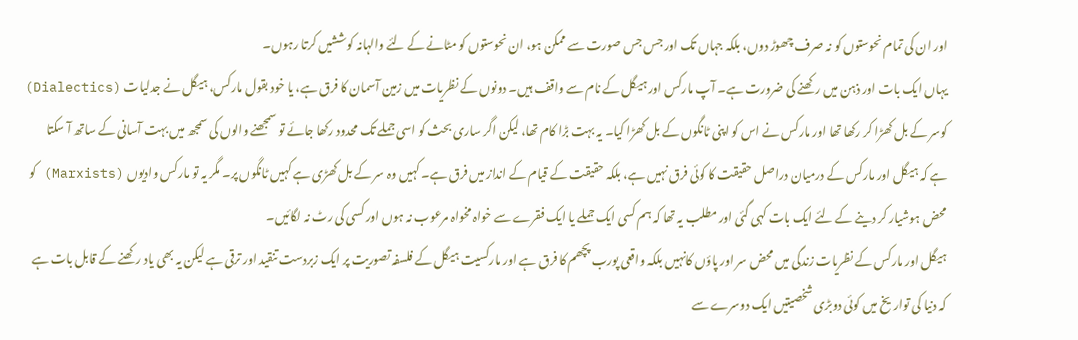اور ان کی تمام نحوستوں کو نہ صرف چھوڑ دوں، بلکہ جہاں تک اور جس جس صورت سے ممکن ہو، ان نحوستوں کو مٹانے کے لئے والہانہ کوششیں کرتا رہوں۔
یہاں ایک بات اور ذہن میں رکھنے کی ضرورت ہے۔ آپ مارکس اور ہیگل کے نام سے واقف ہیں۔ دونوں کے نظریات میں زمین آسمان کا فرق ہے، یا خود بقول مارکس، ہیگل نے جدلیات (Dialectics) کوسر کے بل کھڑا کر رکھا تھا اور مارکس نے اس کو اپنی ٹانگوں کے بل کھڑا کیا۔ یہ بہت بڑا کام تھا، لیکن اگر ساری بحث کو اسی جملے تک محدود رکھا جائے تو سمجھنے والوں کی سمجھ میں بہت آسانی کے ساتھ آ سکتا ہے کہ ہیگل اور مارکس کے درمیان دراصل حقیقت کا کوئی فرق نہیں ہے، بلکہ حقیقت کے قیام کے انداز میں فرق ہے۔ کہیں وہ سر کے بل کھڑی ہے کہیں ٹانگوں پر۔ مگر یہ تو مارکس وادیوں (Marxists) کو محض ہوشیار کر دینے کے لئے ایک بات کہی گئی اور مطلب یہ تھا کہ ہم کسی ایک جملے یا ایک فقرے سے خواہ مخواہ مرعوب نہ ہوں اور کسی کی رٹ نہ لگائیں۔
ہیگل اور مارکس کے نظریات زندگی میں محض سر اور پاؤں کانہیں بلکہ واقعی پورب پچھم کا فرق ہے اور مارکسیت ہیگل کے فلسفہ تصوریت پر ایک زبردست تنقید اور ترقی ہے لیکن یہ بھی یاد رکھنے کے قابل بات ہے کہ دنیا کی تواریخ میں کوئی دوبڑی شخصیتیں ایک دوسرے سے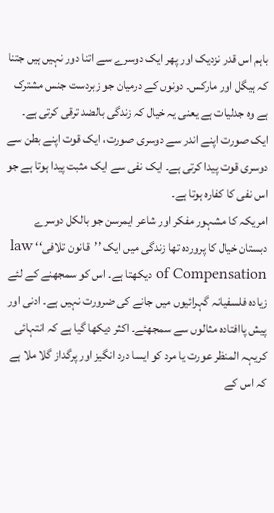باہم اس قدر نزدیک اور پھر ایک دوسرے سے اتنا دور نہیں ہیں جتنا کہ ہیگل اور مارکس۔ دونوں کے درمیان جو زبردست جنس مشترک ہے وہ جدلیات ہے یعنی یہ خیال کہ زندگی بالضد ترقی کرتی ہے۔ ایک صورت اپنے اندر سے دوسری صورت، ایک قوت اپنے بطن سے دوسری قوت پیدا کرتی ہے۔ ایک نفی سے ایک مثبت پیدا ہوتا ہے جو اس نفی کا کفارہ ہوتا ہے۔
امریکہ کا مشہور مفکر اور شاعر ایمرسن جو بالکل دوسرے دبستان خیال کا پروردہ تھا زندگی میں ایک ’’قانون تلافی‘‘ law of Compensation دیکھتا ہے۔ اس کو سمجھنے کے لئے زیادہ فلسفیانہ گہرائیوں میں جانے کی ضرورت نہیں ہے۔ ادنی اور پیش پاافتادہ مثالوں سے سمجھئے۔ اکثر دیکھا گیا ہے کہ انتہائی کریہہ المنظر عورت یا مرد کو ایسا درد انگیز اور پرگداز گلا ملا ہے کہ اس کے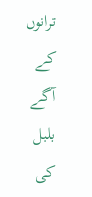ترانوں کے آگے بلبل کی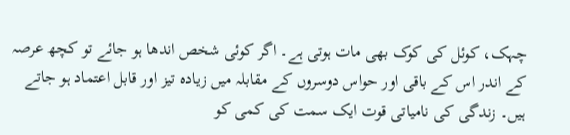چہک، کوئل کی کوک بھی مات ہوتی ہے۔ اگر کوئی شخص اندھا ہو جائے تو کچھ عرصہ کے اندر اس کے باقی اور حواس دوسروں کے مقابلہ میں زیادہ تیز اور قابل اعتماد ہو جاتے ہیں۔ زندگی کی نامیاتی قوت ایک سمت کی کمی کو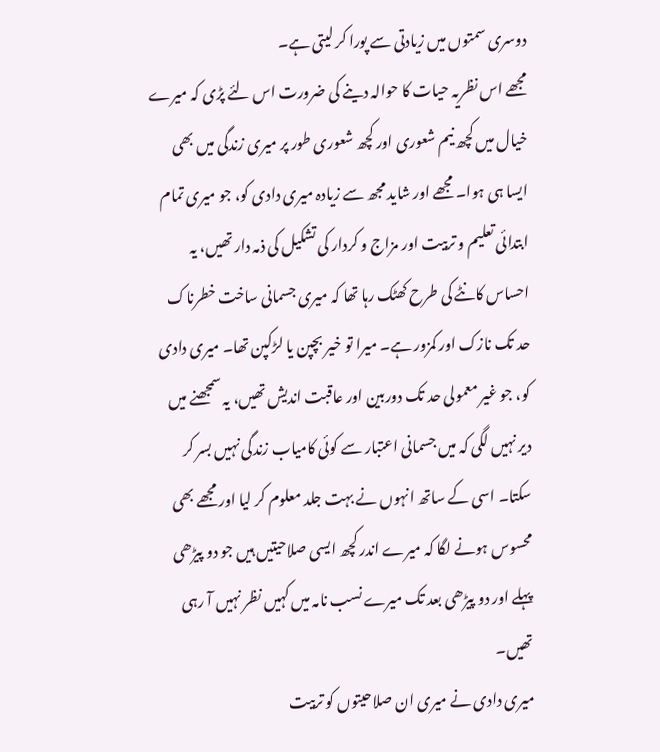دوسری سمتوں میں زیادتی سے پورا کر لیتی ہے۔
مجھے اس نظریہ حیات کا حوالہ دینے کی ضرورت اس لئے پڑی کہ میرے خیال میں کچھ نیم شعوری اور کچھ شعوری طور پر میری زندگی میں بھی ایسا ہی ہوا۔ مجھے اور شاید مجھ سے زیادہ میری دادی کو، جو میری تمام ابتدائی تعلیم و تربیت اور مزاج و کردار کی تشکیل کی ذمہ دار تھیں، یہ احساس کانٹے کی طرح کھٹک رہا تھا کہ میری جسمانی ساخت خطرناک حد تک نازک اور کمزور ہے۔ میرا تو خیر بچپن یا لڑکپن تھا۔ میری دادی کو، جو غیر معمولی حد تک دوربین اور عاقبت اندیش تھیں، یہ سمجھنے میں دیر نہیں لگی کہ میں جسمانی اعتبار سے کوئی کامیاب زندگی نہیں بسر کر سکتا۔ اسی کے ساتھ انہوں نے بہت جلد معلوم کر لیا اور مجھے بھی محسوس ہونے لگا کہ میرے اندر کچھ ایسی صلاحیتیں ہیں جو دو پیڑھی پہلے اور دو پیڑھی بعد تک میرے نسب نامہ میں کہیں نظر نہیں آ رہی تھیں۔
میری دادی نے میری ان صلاحیتوں کو تربیت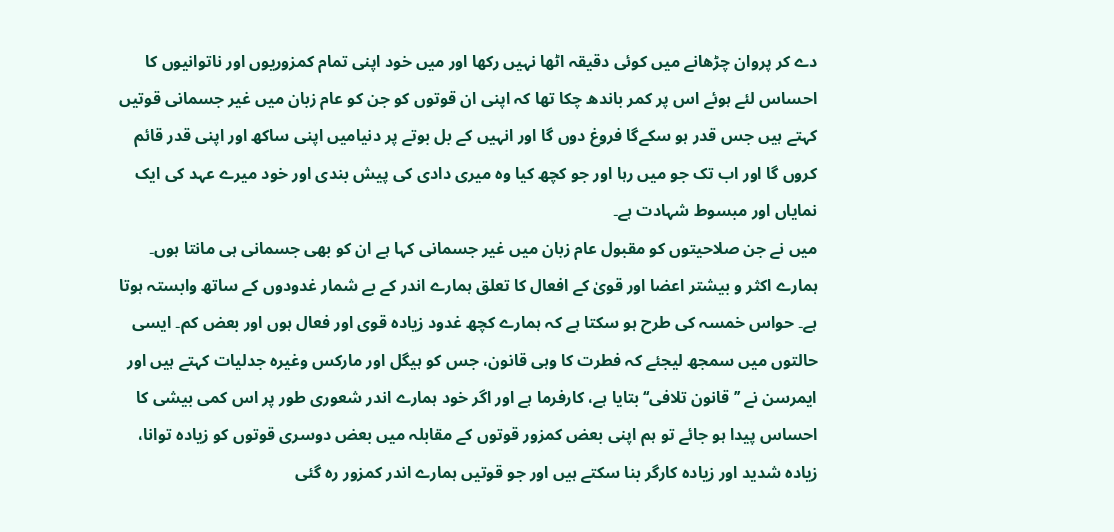دے کر پروان چڑھانے میں کوئی دقیقہ اٹھا نہیں رکھا اور میں خود اپنی تمام کمزوریوں اور ناتوانیوں کا احساس لئے ہوئے اس پر کمر باندھ چکا تھا کہ اپنی ان قوتوں کو جن کو عام زبان میں غیر جسمانی قوتیں کہتے ہیں جس قدر ہو سکےگا فروغ دوں گا اور انہیں کے بل بوتے پر دنیامیں اپنی ساکھ اور اپنی قدر قائم کروں گا اور اب تک جو میں رہا اور جو کچھ کیا وہ میری دادی کی پیش بندی اور خود میرے عہد کی ایک نمایاں اور مبسوط شہادت ہے۔
میں نے جن صلاحیتوں کو مقبول عام زبان میں غیر جسمانی کہا ہے ان کو بھی جسمانی ہی مانتا ہوں۔ ہمارے اکثر و بیشتر اعضا اور قویٰ کے افعال کا تعلق ہمارے اندر کے بے شمار غدودوں کے ساتھ وابستہ ہوتا ہے۔ حواس خمسہ کی طرح ہو سکتا ہے کہ ہمارے کچھ غدود زیادہ قوی اور فعال ہوں اور بعض کم۔ ایسی حالتوں میں سمجھ لیجئے کہ فطرت کا وہی قانون، جس کو ہیگل اور مارکس وغیرہ جدلیات کہتے ہیں اور ایمرسن نے ’’قانون تلافی‘‘ بتایا ہے، کارفرما ہے اور اگر خود ہمارے اندر شعوری طور پر اس کمی بیشی کا احساس پیدا ہو جائے تو ہم اپنی بعض کمزور قوتوں کے مقابلہ میں بعض دوسری قوتوں کو زیادہ توانا، زیادہ شدید اور زیادہ کارگر بنا سکتے ہیں اور جو قوتیں ہمارے اندر کمزور رہ گئی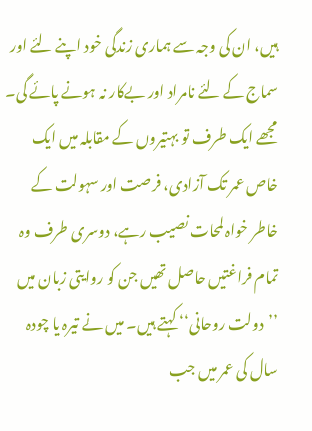ہیں، ان کی وجہ سے ہماری زندگی خود اپنے لئے اور سماج کے لئے نامراد اور بےکار نہ ہونے پائے گی۔
مجھے ایک طرف تو بہتیروں کے مقابلہ میں ایک خاص عمر تک آزادی، فرصت اور سہولت کے خاطر خواہ لمحات نصیب رہے، دوسری طرف وہ تمام فراغتیں حاصل تھیں جن کو روایتی زبان میں ’’دولت روحانی‘‘ کہتے ہیں۔ میں نے تیرہ یا چودہ سال کی عمر میں جب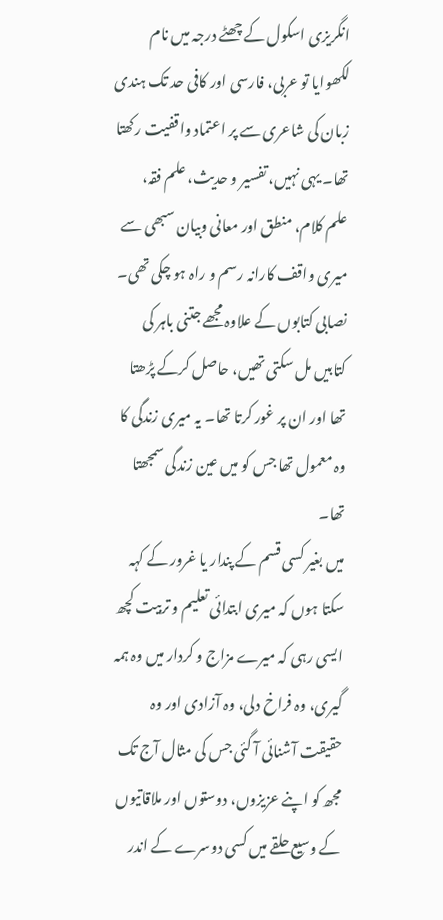انگریزی اسکول کے چھٹے درجہ میں نام لکھوایا تو عربی، فارسی اور کافی حد تک ہندی زبان کی شاعری سے پر اعتماد واقفیت رکھتا تھا۔ یہی نہیں، تفسیر و حدیث، علم فقہ، علم کلام، منطق اور معانی وبیان سبھی سے میری واقف کارانہ رسم و راہ ہو چکی تھی۔ نصابی کتابوں کے علاوہ مجھے جتنی باہر کی کتابیں مل سکتی تھیں، حاصل کرکے پڑھتا تھا اور ان پر غور کرتا تھا۔ یہ میری زندگی کا وہ معمول تھا جس کو میں عین زندگی سمجھتا تھا۔
میں بغیر کسی قسم کے پندار یا غرور کے کہہ سکتا ہوں کہ میری ابتدائی تعلیم و تربیت کچھ ایسی رہی کہ میرے مزاج و کردار میں وہ ہمہ گیری، وہ فراخ دلی، وہ آزادی اور وہ حقیقت آشنائی آ گئی جس کی مثال آج تک مجھ کو اپنے عزیزوں، دوستوں اور ملاقاتیوں کے وسیع حلقے میں کسی دوسرے کے اندر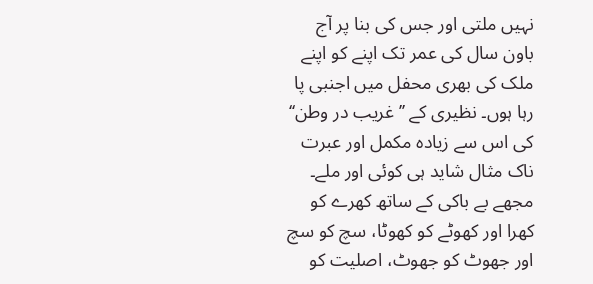نہیں ملتی اور جس کی بنا پر آج باون سال کی عمر تک اپنے کو اپنے ملک کی بھری محفل میں اجنبی پا رہا ہوں۔ نظیری کے ’’غریب در وطن‘‘ کی اس سے زیادہ مکمل اور عبرت ناک مثال شاید ہی کوئی اور ملے۔ مجھے بے باکی کے ساتھ کھرے کو کھرا اور کھوٹے کو کھوٹا، سچ کو سچ اور جھوٹ کو جھوٹ، اصلیت کو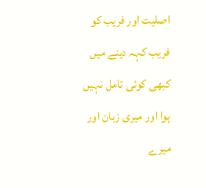اصلیت اور فریب کو فریب کہہ دینے میں کبھی کوئی تامل نہیں ہوا اور میری زبان اور میرے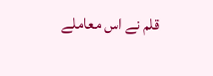قلم نے اس معاملے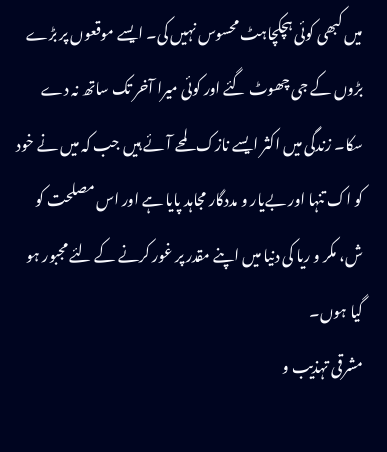میں کبھی کوئی ہچکچاہٹ محسوس نہیں کی۔ ایسے موقعوں پر بڑے بڑوں کے جی چھوٹ گئے اور کوئی میرا آخر تک ساتھ نہ دے سکا۔ زندگی میں اکثر ایسے نازک لمحے آئے ہیں جب کہ میں نے خود کو اک تنہا اور بےیار و مددگار مجاہد پایا ہے اور اس مصلحت کو ش، مکر و ریا کی دنیا میں اپنے مقدر پر غور کرنے کے لئے مجبور ہو گیا ہوں۔
مشرقی تہذیب و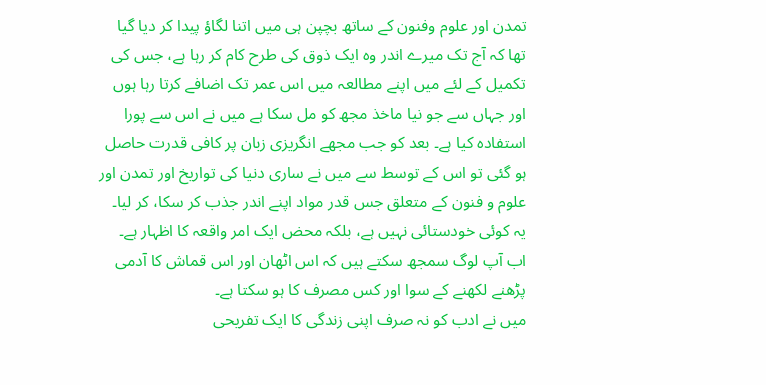تمدن اور علوم وفنون کے ساتھ بچپن ہی میں اتنا لگاؤ پیدا کر دیا گیا تھا کہ آج تک میرے اندر وہ ایک ذوق کی طرح کام کر رہا ہے، جس کی تکمیل کے لئے میں اپنے مطالعہ میں اس عمر تک اضافے کرتا رہا ہوں اور جہاں سے جو نیا ماخذ مجھ کو مل سکا ہے میں نے اس سے پورا استفادہ کیا ہے۔ بعد کو جب مجھے انگریزی زبان پر کافی قدرت حاصل ہو گئی تو اس کے توسط سے میں نے ساری دنیا کی تواریخ اور تمدن اور علوم و فنون کے متعلق جس قدر مواد اپنے اندر جذب کر سکا، کر لیا۔ یہ کوئی خودستائی نہیں ہے، بلکہ محض ایک امر واقعہ کا اظہار ہے۔ اب آپ لوگ سمجھ سکتے ہیں کہ اس اٹھان اور اس قماش کا آدمی پڑھنے لکھنے کے سوا اور کس مصرف کا ہو سکتا ہے۔
میں نے ادب کو نہ صرف اپنی زندگی کا ایک تفریحی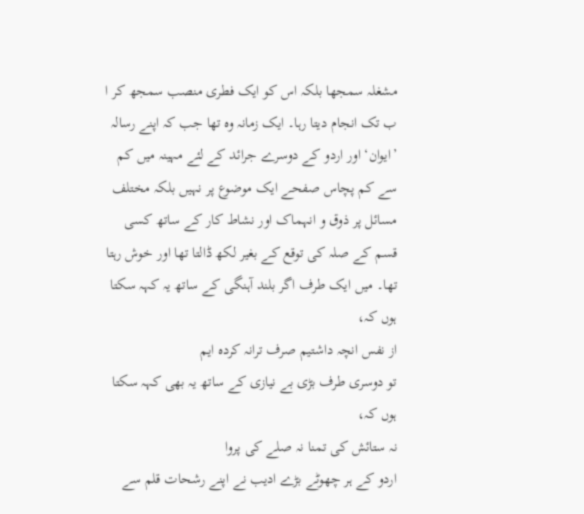مشغلہ سمجھا بلکہ اس کو ایک فطری منصب سمجھ کر ا ب تک انجام دیتا رہا۔ ایک زمانہ وہ تھا جب کہ اپنے رسالہ ’ایوان‘ اور اردو کے دوسرے جرائد کے لئے مہینہ میں کم سے کم پچاس صفحے ایک موضوع پر نہیں بلکہ مختلف مسائل پر ذوق و انہماک اور نشاط کار کے ساتھ کسی قسم کے صلہ کی توقع کے بغیر لکھ ڈالتا تھا اور خوش رہتا تھا۔ میں ایک طرف اگر بلند آہنگی کے ساتھ یہ کہہ سکتا ہوں کہ،
از نفس انچہ داشتیم صرف ترانہ کردہ ایم
تو دوسری طرف بڑی بے نیازی کے ساتھ یہ بھی کہہ سکتا ہوں کہ،
نہ ستائش کی تمنا نہ صلے کی پروا
اردو کے ہر چھوٹے بڑے ادیب نے اپنے رشحات قلم سے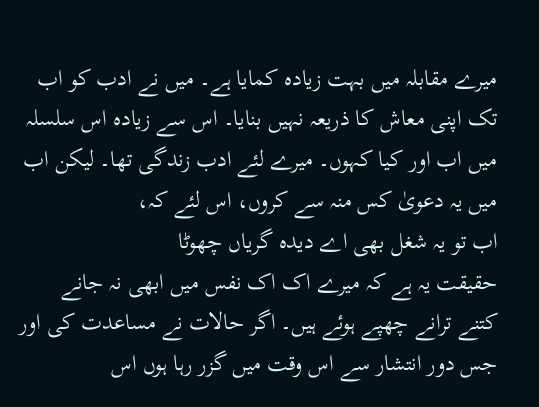میرے مقابلہ میں بہت زیادہ کمایا ہے۔ میں نے ادب کو اب تک اپنی معاش کا ذریعہ نہیں بنایا۔ اس سے زیادہ اس سلسلہ میں اب اور کیا کہوں۔ میرے لئے ادب زندگی تھا۔ لیکن اب میں یہ دعویٰ کس منہ سے کروں، اس لئے کہ،
اب تو یہ شغل بھی اے دیدہ گریاں چھوٹا
حقیقت یہ ہے کہ میرے اک اک نفس میں ابھی نہ جانے کتنے ترانے چھپے ہوئے ہیں۔ اگر حالات نے مساعدت کی اور جس دور انتشار سے اس وقت میں گزر رہا ہوں اس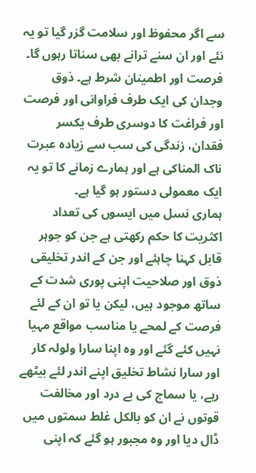سے اگر محفوظ اور سلامت گزر گیا تو یہ نئے اور ان سنے ترانے بھی سناتا رہوں گا۔ فرصت اور اطمینان شرط ہے۔ ذوق وجدان کی ایک طرف فراوانی اور فرصت اور فراغت کا دوسری طرف یکسر فقدان، زندگی کی سب سے زیادہ عبرت ناک المناکی ہے اور ہمارے زمانے کا تو یہ ایک معمولی دستور ہو گیا ہے۔
ہماری نسل میں ایسوں کی تعداد اکثریت کا حکم رکھتی ہے جن کو جوہر قابل کہنا چاہئے اور جن کے اندر تخلیقی ذوق اور صلاحیت اپنی پوری شدت کے ساتھ موجود ہیں، لیکن یا تو ان کے لئے فرصت کے لمحے یا مناسب مواقع مہیا نہیں کئے گئے اور وہ اپنا سارا ولولہ کار اور سارا نشاط تخلیق اپنے اندر لئے بیٹھے رہے، یا سماج کی بے درد اور مخالفت قوتوں نے ان کو بالکل غلط سمتوں میں ڈال دیا اور وہ مجبور ہو گئے کہ اپنی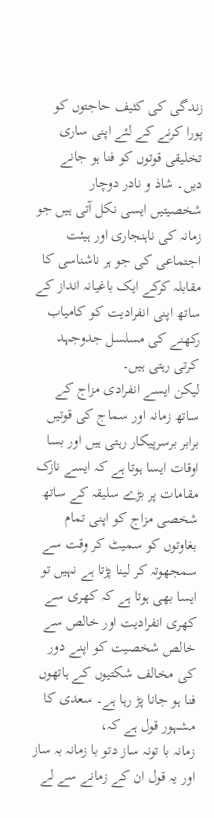زندگی کی کثیف حاجتوں کو پورا کرنے کے لئے اپنی ساری تخلیقی قوتوں کو فنا ہو جانے دیں۔ شاذ و نادر دوچار شخصیتیں ایسی نکل آتی ہیں جو زمانہ کی ناہنجاری اور ہیئت اجتماعی کی جو ہر ناشناسی کا مقابلہ کرکے ایک باغیانہ انداز کے ساتھ اپنی انفرادیت کو کامیاب رکھنے کی مسلسل جدوجہد کرتی رہتی ہیں۔
لیکن ایسے انفرادی مزاج کے ساتھ زمانہ اور سماج کی قوتیں برابر برسرپیکار رہتی ہیں اور بسا اوقات ایسا ہوتا ہے کہ ایسے نازک مقامات پر بڑے سلیقہ کے ساتھ شخصی مزاج کو اپنی تمام بغاوتوں کو سمیٹ کر وقت سے سمجھوتہ کر لینا پڑتا ہے نہیں تو ایسا بھی ہوتا ہے کہ کھری سے کھری انفرادیت اور خالص سے خالص شخصیت کو اپنے دور کی مخالف شکتیوں کے ہاتھوں فنا ہو جانا پڑ رہا ہے۔ سعدی کا مشہور قول ہے کہ،
زمانہ با تونہ ساز دتو با زمانہ بہ ساز
اور یہ قول ان کے زمانے سے لے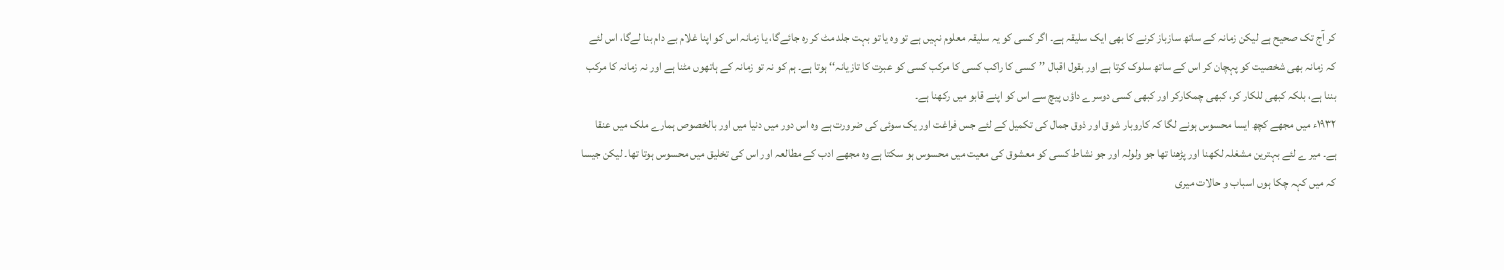کر آج تک صحیح ہے لیکن زمانہ کے ساتھ سازباز کرنے کا بھی ایک سلیقہ ہے۔ اگر کسی کو یہ سلیقہ معلوم نہیں ہے تو وہ یا تو بہت جلد مٹ کر رہ جائےگا، یا زمانہ اس کو اپنا غلام بے دام بنا لےگا، اس لئے کہ زمانہ بھی شخصیت کو پہچان کر اس کے ساتھ سلوک کرتا ہے اور بقول اقبال ’’کسی کا راکب کسی کا مرکب کسی کو عبرت کا تازیانہ‘‘ ہوتا ہے۔ ہم کو نہ تو زمانہ کے ہاتھوں مٹنا ہے اور نہ زمانہ کا مرکب بننا ہے، بلکہ کبھی للکار کر، کبھی چمکارکر اور کبھی کسی دوسرے داؤں پیچ سے اس کو اپنے قابو میں رکھنا ہے۔
۱۹۳۲ء میں مجھے کچھ ایسا محسوس ہونے لگا کہ کاروبار شوق اور ذوق جمال کی تکمیل کے لئے جس فراغت اور یک سوئی کی ضرورت ہے وہ اس دور میں دنیا میں اور بالخصوص ہمارے ملک میں عنقا ہے۔ میر ے لئے بہترین مشغلہ لکھنا اور پڑھنا تھا جو ولولہ اور جو نشاط کسی کو معشوق کی معیت میں محسوس ہو سکتا ہے وہ مجھے ادب کے مطالعہ اور اس کی تخلیق میں محسوس ہوتا تھا۔ لیکن جیسا کہ میں کہہ چکا ہوں اسباب و حالات میری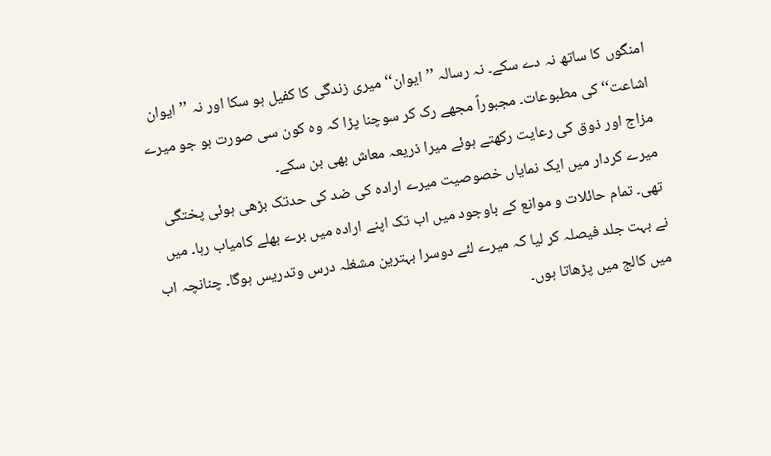امنگوں کا ساتھ نہ دے سکے۔ نہ رسالہ ’’ایوان‘‘ میری زندگی کا کفیل ہو سکا اور نہ ’’ایوان اشاعت‘‘ کی مطبوعات۔ مجبوراً مجھے رک کر سوچنا پڑا کہ وہ کون سی صورت ہو جو میرے مزاج اور ذوق کی رعایت رکھتے ہوئے میرا ذریعہ معاش بھی بن سکے۔
میرے کردار میں ایک نمایاں خصوصیت میرے ارادہ کی ضد کی حدتک بڑھی ہوئی پختگی تھی۔ تمام حائلات و موانع کے باوجود میں اب تک اپنے ارادہ میں برے بھلے کامیاب رہا۔ میں نے بہت جلد فیصلہ کر لیا کہ میرے لئے دوسرا بہترین مشغلہ درس وتدریس ہوگا۔ چنانچہ اب میں کالج میں پڑھاتا ہوں۔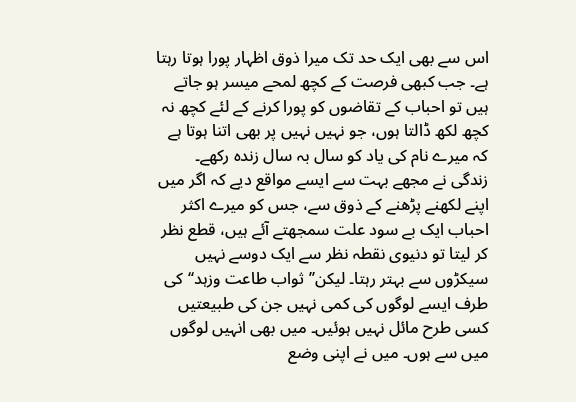اس سے بھی ایک حد تک میرا ذوق اظہار پورا ہوتا رہتا ہے۔ جب کبھی فرصت کے کچھ لمحے میسر ہو جاتے ہیں تو احباب کے تقاضوں کو پورا کرنے کے لئے کچھ نہ کچھ لکھ ڈالتا ہوں، جو نہیں نہیں پر بھی اتنا ہوتا ہے کہ میرے نام کی یاد کو سال بہ سال زندہ رکھے۔
زندگی نے مجھے بہت سے ایسے مواقع دیے کہ اگر میں اپنے لکھنے پڑھنے کے ذوق سے، جس کو میرے اکثر احباب ایک بے سود علت سمجھتے آئے ہیں، قطع نظر کر لیتا تو دنیوی نقطہ نظر سے ایک دوسے نہیں سیکڑوں سے بہتر رہتا۔ لیکن’’ثواب طاعت وزہد‘‘کی طرف ایسے لوگوں کی کمی نہیں جن کی طبیعتیں کسی طرح مائل نہیں ہوئیں۔ میں بھی انہیں لوگوں میں سے ہوں۔ میں نے اپنی وضع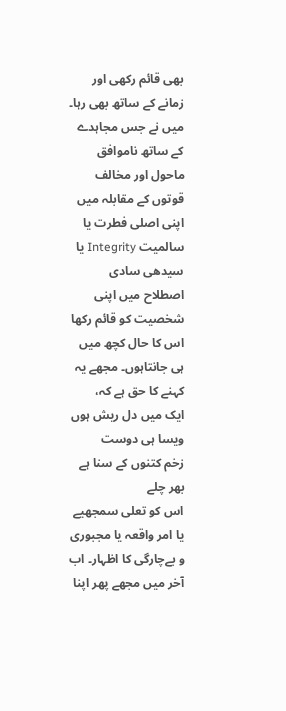بھی قائم رکھی اور زمانے کے ساتھ بھی رہا۔ میں نے جس مجاہدے کے ساتھ ناموافق ماحول اور مخالف قوتوں کے مقابلہ میں اپنی اصلی فطرت یا سالمیت Integrity یا سیدھی سادی اصطلاح میں اپنی شخصیت کو قائم رکھا اس کا حال کچھ میں ہی جانتاہوں۔ مجھے یہ کہنے کا حق ہے کہ،
ایک میں دل ریش ہوں ویسا ہی دوست
زخم کتنوں کے سنا ہے بھر چلے
اس کو تعلی سمجھیے یا امر واقعہ یا مجبوری و بےچارگی کا اظہار۔ اب آخر میں مجھے پھر اپنا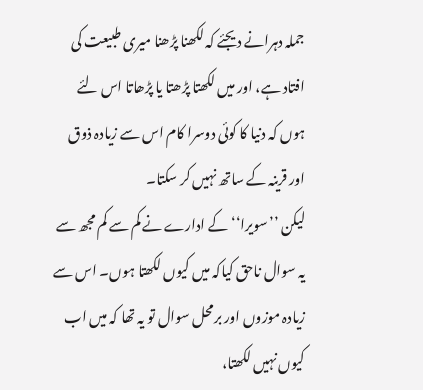جملہ دہرانے دیجئے کہ لکھنا پڑھنا میری طبیعت کی افتاد ہے، اور میں لکھتا پڑھتا یا پڑھاتا اس لئے ہوں کہ دنیا کا کوئی دوسرا کام اس سے زیادہ ذوق اور قرینہ کے ساتھ نہیں کر سکتا۔
لیکن ’’سویرا‘‘ کے ادارے نے کم سے کم مجھ سے یہ سوال ناحق کیاکہ میں کیوں لکھتا ہوں۔ اس سے زیادہ موزوں اور برمحل سوال تو یہ تھا کہ میں اب کیوں نہیں لکھتا،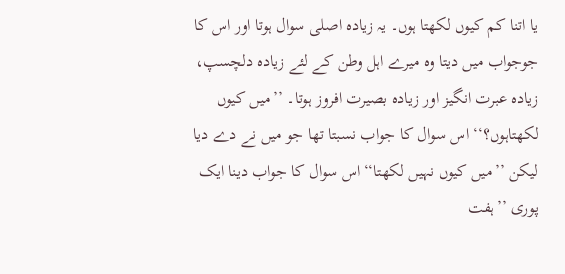یا اتنا کم کیوں لکھتا ہوں۔ یہ زیادہ اصلی سوال ہوتا اور اس کا جوجواب میں دیتا وہ میرے اہل وطن کے لئے زیادہ دلچسپ، زیادہ عبرت انگیز اور زیادہ بصیرت افروز ہوتا۔ ’’میں کیوں لکھتاہوں؟‘‘ اس سوال کا جواب نسبتا تھا جو میں نے دے دیا لیکن ’’میں کیوں نہیں لکھتا‘‘اس سوال کا جواب دینا ایک پوری ’’ہفت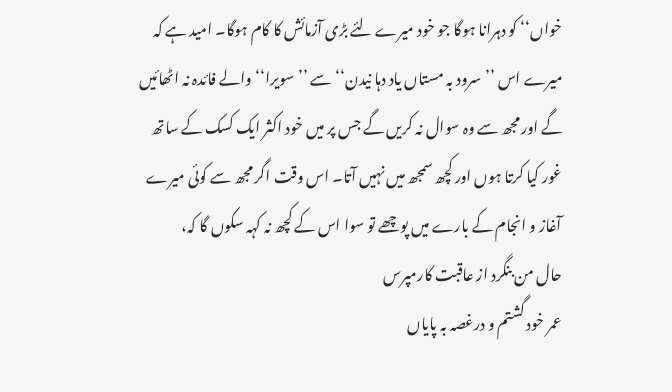خواں‘‘ کو دہرانا ہوگا جو خود میرے لئے بڑی آزمائش کا کام ہوگا۔ امید ہے کہ میرے اس ’’سرود بہ مستاں یاد دہا نیدن‘‘سے ’’سویرا‘‘ والے فائدہ نہ اٹھائیں گے اور مجھ سے وہ سوال نہ کریں گے جس پر میں خود اکثر ایک کسک کے ساتھ غور کیا کرتا ہوں اور کچھ سمجھ میں نہیں آتا۔ اس وقت اگر مجھ سے کوئی میرے آغاز و انجام کے بارے میں پوچھے تو سوا اس کے کچھ نہ کہہ سکوں گا کہ،
حال من بنگرد از عاقبت کارمپرس
عمر خود گشتم و درغصہ بہ پایاں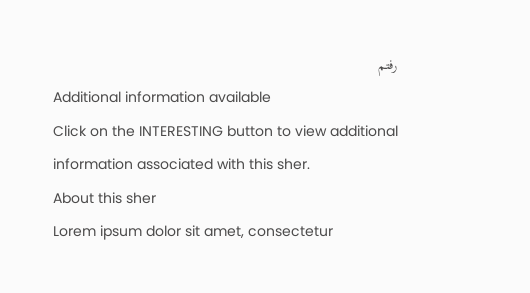رفتم
Additional information available
Click on the INTERESTING button to view additional information associated with this sher.
About this sher
Lorem ipsum dolor sit amet, consectetur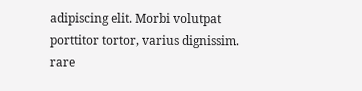adipiscing elit. Morbi volutpat porttitor tortor, varius dignissim.
rare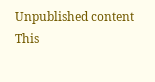Unpublished content
This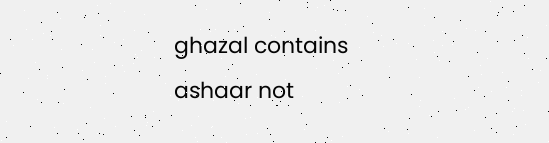ghazal contains ashaar not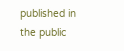published in the public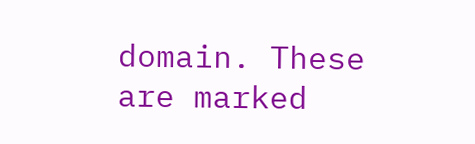domain. These are marked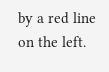by a red line on the left.